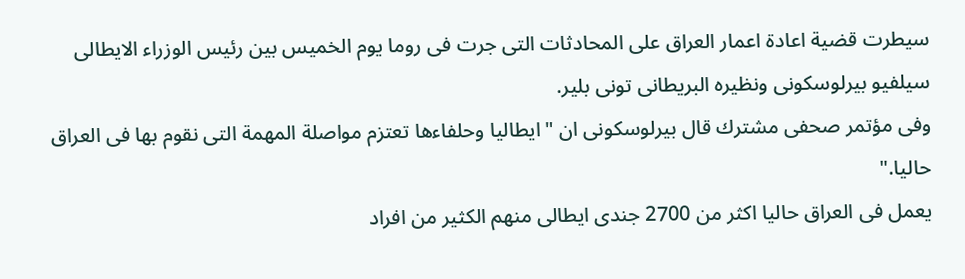سيطرت قضية اعادة اعمار العراق على المحادثات التى جرت فى روما يوم الخميس بين رئيس الوزراء الايطالى سيلفيو بيرلوسكونى ونظيره البريطانى تونى بلير.
وفى مؤتمر صحفى مشترك قال بيرلوسكونى ان "ايطاليا وحلفاءها تعتزم مواصلة المهمة التى نقوم بها فى العراق حاليا."
يعمل فى العراق حاليا اكثر من 2700 جندى ايطالى منهم الكثير من افراد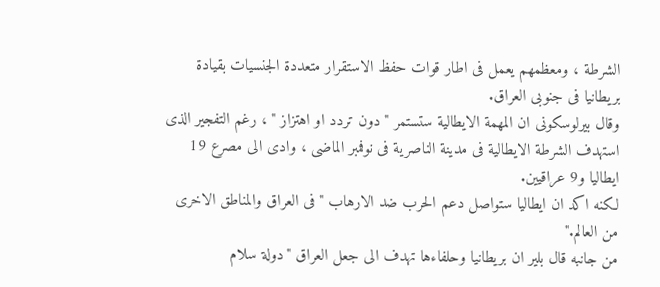الشرطة ، ومعظمهم يعمل فى اطار قوات حفظ الاستقرار متعددة الجنسيات بقيادة بريطانيا فى جنوبى العراق.
وقال بيرلوسكونى ان المهمة الايطالية ستستمر "دون تردد او اهتزاز " ، رغم التفجير الذى استهدف الشرطة الايطالية فى مدينة الناصرية فى نوفمبر الماضى ، وادى الى مصرع 19 ايطاليا و9 عراقيين.
لكنه اكد ان ايطاليا ستواصل دعم الحرب ضد الارهاب " فى العراق والمناطق الاخرى من العالم."
من جانبه قال بلير ان بريطانيا وحلفاءها تهدف الى جعل العراق "دولة سلام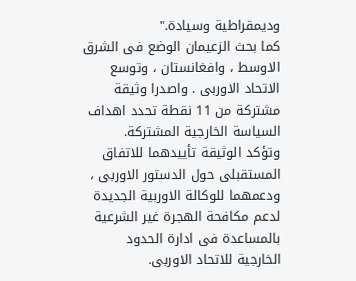وديمقراطية وسيادة."
كما بحث الزعيمان الوضع فى الشرق الاوسط ، وافغانستان ، وتوسع الاتحاد الاوربى . واصدرا وثيقة مشتركة من 11 نقطة تحدد اهداف السياسة الخارجية المشتركة.
وتؤكد الوثيقة تأييدهما للاتفاق المستقبلى حول الدستور الاوربى ، ودعمهما للوكالة الاوربية الجديدة لدعم مكافحة الهجرة غير الشرعية بالمساعدة فى ادارة الحدود الخارجية للاتحاد الاوربى.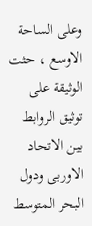وعلى الساحة الاوسع ، حثت الوثيقة على توثيق الروابط بين الاتحاد الاوربى ودول البحر المتوسط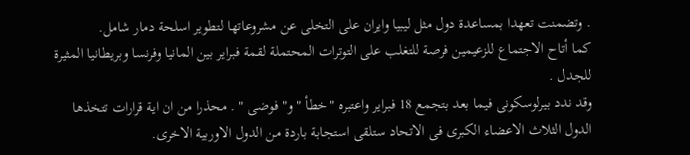. وتضمنت تعهدا بمساعدة دول مثل ليبيا وايران على التخلى عن مشروعاتها لتطوير اسلحة دمار شامل.
كما أتاح الاجتماع للزعيمين فرصة للتغلب على التوترات المحتملة لقمة فبراير بين المانيا وفرنسا وبريطانيا المثيرة للجدل .
وقد ندد بيرلوسكونى فيما بعد بتجمع 18 فبراير واعتبره "خطأ " و" فوضى " . محذرا من ان اية قرارات تتخذها الدول الثلاث الاعضاء الكبرى فى الاتحاد ستلقى استجابة باردة من الدول الاوربية الاخرى.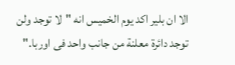الا ان بلير اكد يوم الخميس انه "لا توجد ولن توجد دائرة معلنة من جانب واحد فى اوربا."